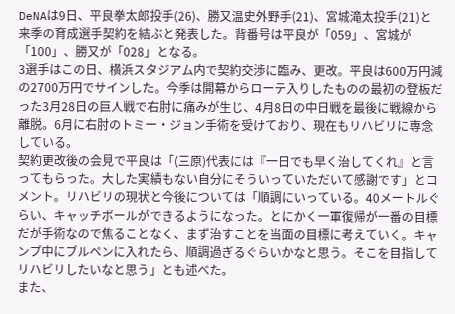DeNAは9日、平良拳太郎投手(26)、勝又温史外野手(21)、宮城滝太投手(21)と来季の育成選手契約を結ぶと発表した。背番号は平良が「059」、宮城が「100」、勝又が「028」となる。
3選手はこの日、横浜スタジアム内で契約交渉に臨み、更改。平良は600万円減の2700万円でサインした。今季は開幕からローテ入りしたものの最初の登板だった3月28日の巨人戦で右肘に痛みが生じ、4月8日の中日戦を最後に戦線から離脱。6月に右肘のトミー・ジョン手術を受けており、現在もリハビリに専念している。
契約更改後の会見で平良は「(三原)代表には『一日でも早く治してくれ』と言ってもらった。大した実績もない自分にそういっていただいて感謝です」とコメント。リハビリの現状と今後については「順調にいっている。40メートルぐらい、キャッチボールができるようになった。とにかく一軍復帰が一番の目標だが手術なので焦ることなく、まず治すことを当面の目標に考えていく。キャンプ中にブルペンに入れたら、順調過ぎるぐらいかなと思う。そこを目指してリハビリしたいなと思う」とも述べた。
また、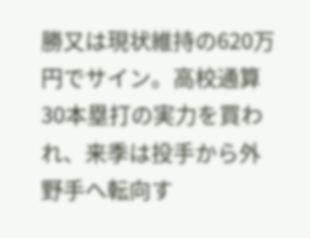勝又は現状維持の620万円でサイン。高校通算30本塁打の実力を買われ、来季は投手から外野手へ転向す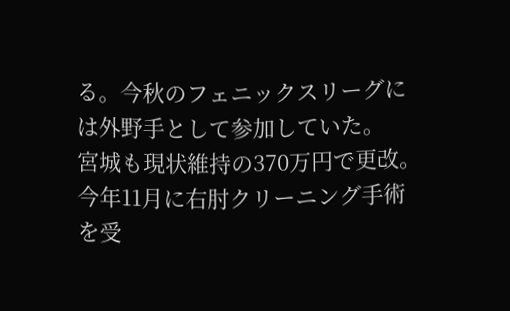る。今秋のフェニックスリーグには外野手として参加していた。
宮城も現状維持の370万円で更改。今年11月に右肘クリーニング手術を受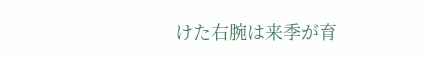けた右腕は来季が育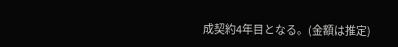成契約4年目となる。(金額は推定)